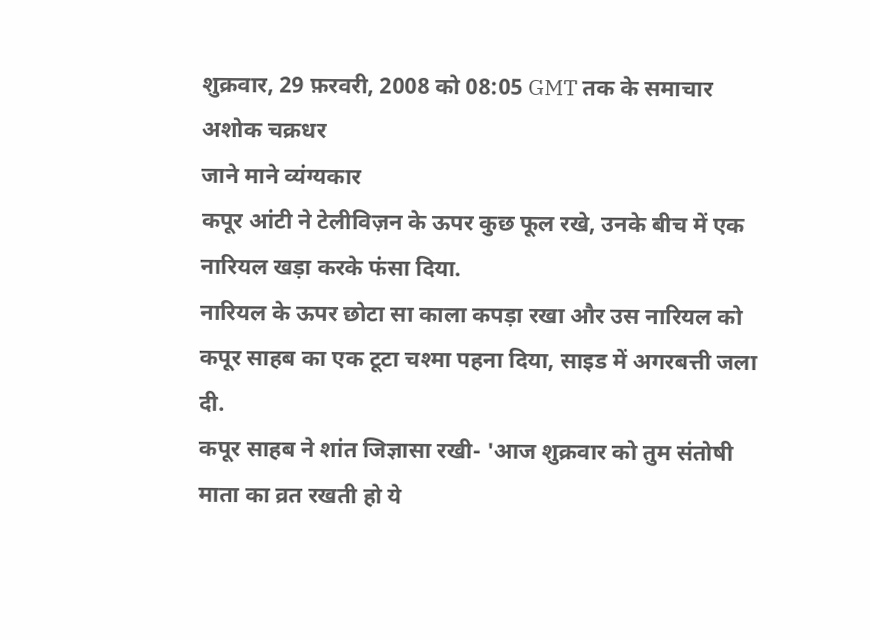शुक्रवार, 29 फ़रवरी, 2008 को 08:05 GMT तक के समाचार
अशोक चक्रधर
जाने माने व्यंग्यकार
कपूर आंटी ने टेलीविज़न के ऊपर कुछ फूल रखे, उनके बीच में एक नारियल खड़ा करके फंसा दिया.
नारियल के ऊपर छोटा सा काला कपड़ा रखा और उस नारियल को कपूर साहब का एक टूटा चश्मा पहना दिया, साइड में अगरबत्ती जला दी.
कपूर साहब ने शांत जिज्ञासा रखी- 'आज शुक्रवार को तुम संतोषी माता का व्रत रखती हो ये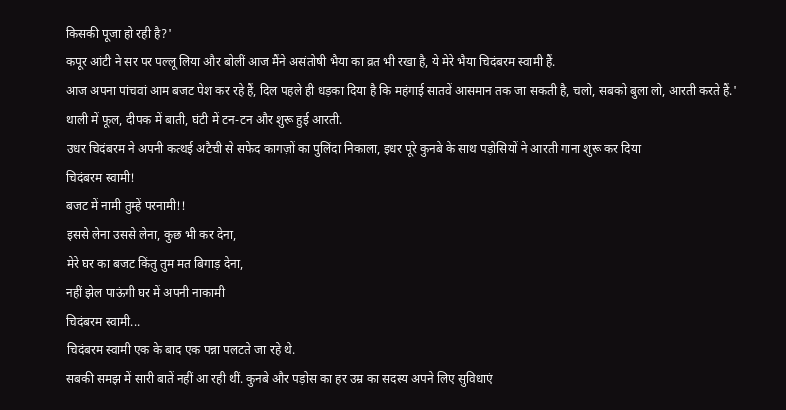किसकी पूजा हो रही है?'
कपूर आंटी ने सर पर पल्लू लिया और बोलीं आज मैंने असंतोषी भैया का व्रत भी रखा है, ये मेरे भैया चिदंबरम स्वामी हैं.
आज अपना पांचवां आम बजट पेश कर रहे हैं, दिल पहले ही धड़का दिया है कि महंगाई सातवें आसमान तक जा सकती है, चलो, सबको बुला लो, आरती करते हैं.'
थाली में फूल, दीपक में बाती, घंटी में टन-टन और शुरू हुई आरती.
उधर चिदंबरम ने अपनी कत्थई अटैची से सफेद कागज़ों का पुलिंदा निकाला, इधर पूरे कुनबे के साथ पड़ोसियों ने आरती गाना शुरू कर दिया
चिदंबरम स्वामी!
बजट में नामी तुम्हें परनामी!!
इससे लेना उससे लेना, कुछ भी कर देना,
मेरे घर का बजट किंतु तुम मत बिगाड़ देना,
नहीं झेल पाऊंगी घर में अपनी नाकामी
चिदंबरम स्वामी...
चिदंबरम स्वामी एक के बाद एक पन्ना पलटते जा रहे थे.
सबकी समझ में सारी बातें नहीं आ रही थीं. कुनबे और पड़ोस का हर उम्र का सदस्य अपने लिए सुविधाएं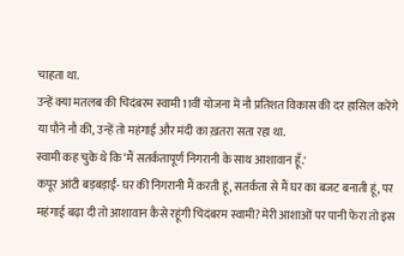चाहता था.
उन्हें क्या मतलब की चिदंबरम स्वामी 11वीं योजना में नौ प्रतिशत विकास की दर हासिल करेंगे या पौने नौ की, उन्हें तो महंगाई और मंदी का ख़तरा सता रहा था.
स्वामी कह चुके थे कि ‘मैं सतर्कतापूर्ण निगरानी के साथ आशावान हूँ.'
कपूर आंटी बड़बड़ाईं- घर की निगरानी मैं करती हूं, सतर्कता से मैं घर का बजट बनाती हूं, पर महंगाई बढ़ा दी तो आशावान कैसे रहूंगी चिदंबरम स्वामी? मेरी आशाओं पर पानी फेरा तो इस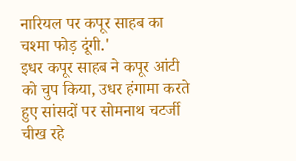नारियल पर कपूर साहब का चश्मा फोड़ दूंगी.'
इधर कपूर साहब ने कपूर आंटी को चुप किया, उधर हंगामा करते हुए सांसदों पर सोमनाथ चटर्जी चीख रहे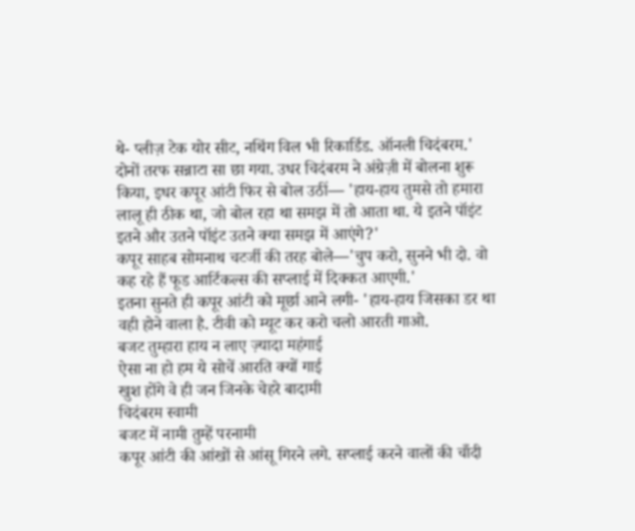थे- प्लीज़ टेक योर सीट, नथिंग विल भी रिकार्डिड. ऑनली चिदंबरम.'
दोनों तरफ सन्नाटा सा छा गया. उधर चिदंबरम ने अंग्रेज़ी में बोलना शुरू किया, इधर कपूर आंटी फिर से बोल उठीं— 'हाय-हाय तुमसे तो हमारा लालू ही ठीक था, जो बोल रहा था समझ में तो आता था. ये इतने पॉइंट इतने और उतने पॉइंट उतने क्या समझ में आएंगे?'
कपूर साहब सोमनाथ चटर्जी की तरह बोले—'चुप करो, सुनने भी दो. वो कह रहे हैं फूड आर्टिकल्स की सप्लाई में दिक्कत आएगी.'
इतना सुनते ही कपूर आंटी को मूर्छा आने लगी- 'हाय-हाय जिसका डर था वही होने वाला है. टीवी को म्यूट कर करो चलो आरती गाओ.
बजट तुम्हारा हाय न लाए ज़्यादा महंगाई
ऐसा ना हो हम ये सोचें आरति क्यों गाई
खुश होंगे वे ही जन जिनके चेहरे बादामी
चिदंबरम स्वामी
बजट में नामी तुम्हें परनामी
कपूर आंटी की आंखों से आंसू गिरने लगे. सप्लाई करने वालों की चाँदी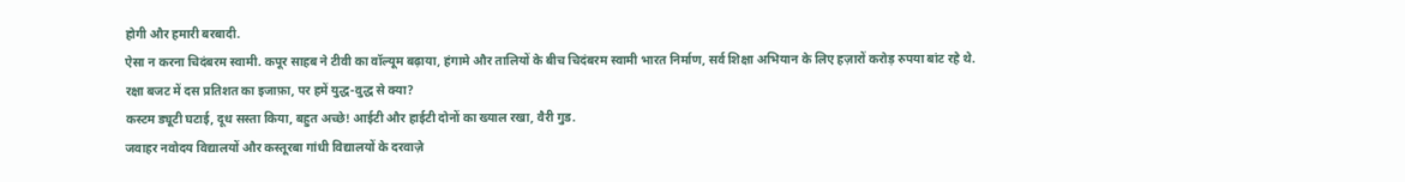होगी और हमारी बरबादी.
ऐसा न करना चिदंबरम स्वामी. कपूर साहब ने टीवी का वॉल्यूम बढ़ाया, हंगामे और तालियों के बीच चिदंबरम स्वामी भारत निर्माण, सर्व शिक्षा अभियान के लिए हज़ारों करोड़ रुपया बांट रहे थे.
रक्षा बजट में दस प्रतिशत का इजाफ़ा, पर हमें युद्ध-वुद्ध से क्या?
कस्टम ड्यूटी घटाई, दूध सस्ता किया, बहुत अच्छे! आईटी और हाईटी दोनों का ख्याल रखा, वैरी गुड.
जवाहर नवोदय विद्यालयों और कस्तूरबा गांधी विद्यालयों के दरवाज़े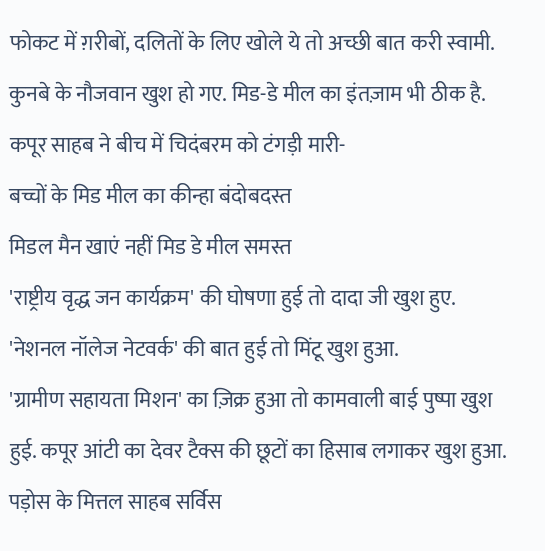फोकट में ग़रीबों, दलितों के लिए खोले ये तो अच्छी बात करी स्वामी.
कुनबे के नौजवान खुश हो गए. मिड-डे मील का इंतज़ाम भी ठीक है. कपूर साहब ने बीच में चिदंबरम को टंगड़ी मारी-
बच्चों के मिड मील का कीन्हा बंदोबदस्त
मिडल मैन खाएं नहीं मिड डे मील समस्त
'राष्ट्रीय वृद्ध जन कार्यक्रम' की घोषणा हुई तो दादा जी खुश हुए. 'नेशनल नॉलेज नेटवर्क' की बात हुई तो मिंटू खुश हुआ.
'ग्रामीण सहायता मिशन' का ज़िक्र हुआ तो कामवाली बाई पुष्पा खुश हुई. कपूर आंटी का देवर टैक्स की छूटों का हिसाब लगाकर खुश हुआ.
पड़ोस के मित्तल साहब सर्विस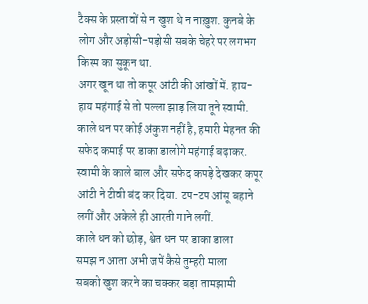टैक्स के प्रस्तावों से न खुश थे न नाख़ुश. कुनबे के लोग और अड़ोसी-पड़ोसी सबके चेहरे पर लगभग किस्म का सुकून था.
अगर खून था तो कपूर आंटी की आंखों में. हाय-हाय महंगाई से तो पल्ला झाड़ लिया तूने स्वामी. काले धन पर कोई अंकुश नहीं है, हमारी मेहनत की सफेद कमाई पर डाका डालोगे महंगाई बढ़ाकर.
स्वामी के काले बाल और सफेद कपड़े देखकर कपूर आंटी ने टीवी बंद कर दिया. टप-टप आंसू बहाने लगीं और अकेले ही आरती गाने लगीं.
काले धन को छोड़, श्वेत धन पर डाका डाला
समझ न आता अभी जपें कैसे तुम्हरी माला
सबको खुश करने का चक्कर बड़ा तामझामी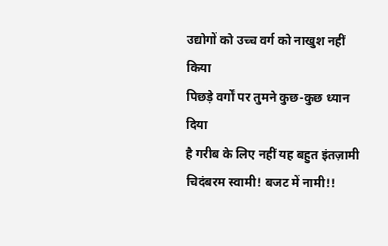उद्योगों को उच्च वर्ग को नाखुश नहीं किया
पिछड़े वर्गों पर तुमने कुछ-कुछ ध्यान दिया
है गरीब के लिए नहीं यह बहुत इंतज़ामी
चिदंबरम स्वामी! बजट में नामी!!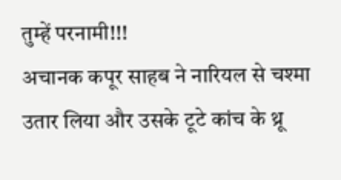तुम्हें परनामी!!!
अचानक कपूर साहब ने नारियल से चश्मा उतार लिया और उसके टूटे कांच के थ्रू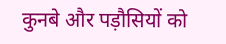कुनबे और पड़ौसियों को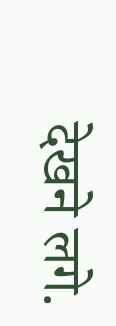देखने लगे.